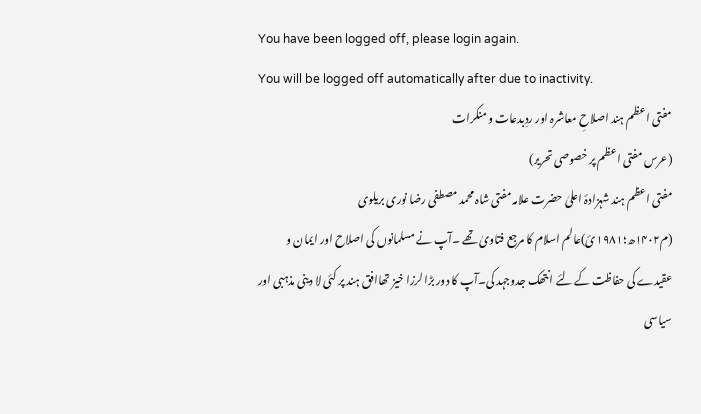You have been logged off, please login again.
You will be logged off automatically after due to inactivity.
مفتی اعظم ہند اصلاحِ معاشرہ اور ردِبدعات و منکرات
(عرس مفتی اعظم پر خصوصی تحریر)
مفتی اعظم ہند شہزادۂ اعلیٰ حضرت علامہ مفتی شاہ محمد مصطفی رضا نوری بریلوی (م۱۴۰۲ھ؛۱۹۸۱ئ)عالم اسلام کا مرجع فتاویٰ تھے ۔آپ نے مسلمانوں کی اصلاح اور ایمان و عقیدے کی حفاظت کے لئے انتھک جدوجہد کی۔آپ کا دور بڑا لرزا خیز تھاافق ہند پر کئی لا دینی مذہبی اور سیاسی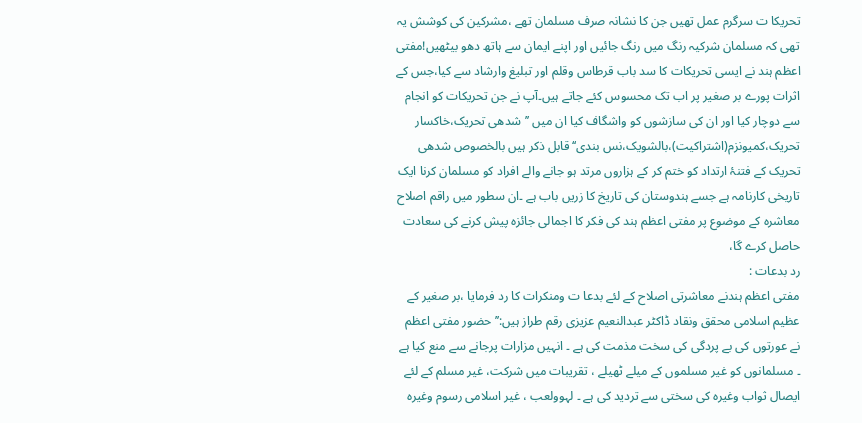تحریکا ت سرگرم عمل تھیں جن کا نشانہ صرف مسلمان تھے ،مشرکین کی کوشش یہ تھی کہ مسلمان شرکیہ رنگ میں رنگ جائیں اور اپنے ایمان سے ہاتھ دھو بیٹھیں!مفتی اعظم ہند نے ایسی تحریکات کا سد باب قرطاس وقلم اور تبلیغ وارشاد سے کیا،جس کے اثرات پورے بر صغیر پر اب تک محسوس کئے جاتے ہیں۔آپ نے جن تحریکات کو انجام سے دوچار کیا اور ان کی سازشوں کو واشگاف کیا ان میں ’’شدھی تحریک،خاکسار تحریک،کمیونزم(اشتراکیت)،بالشویک،نس بندی‘‘قابل ذکر ہیں بالخصوص شدھی تحریک کے فتنۂ ارتداد کو ختم کر کے ہزاروں مرتد ہو جانے والے افراد کو مسلمان کرنا ایک تاریخی کارنامہ ہے جسے ہندوستان کی تاریخ کا زریں باب ہے ۔ان سطور میں راقم اصلاح معاشرہ کے موضوع پر مفتی اعظم ہند کی فکر کا اجمالی جائزہ پیش کرنے کی سعادت حاصل کرے گا،
رد بدعات :
مفتی اعظم ہندنے معاشرتی اصلاح کے لئے بدعا ت ومنکرات کا رد فرمایا ،بر صغیر کے عظیم اسلامی محقق ونقاد ڈاکٹر عبدالنعیم عزیزی رقم طراز ہیں:’’حضور مفتی اعظم نے عورتوں کی بے پردگی کی سخت مذمت کی ہے ۔ انہیں مزارات پرجانے سے منع کیا ہے ۔ مسلمانوں کو غیر مسلموں کے میلے ٹھیلے ، تقریبات میں شرکت، غیر مسلم کے لئے ایصال ثواب وغیرہ کی سختی سے تردید کی ہے ۔ لہوولعب ، غیر اسلامی رسوم وغیرہ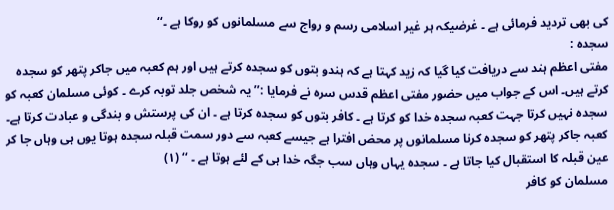کی بھی تردید فرمائی ہے ۔ غرضیکہ ہر غیر اسلامی رسم و رواج سے مسلمانوں کو روکا ہے ۔‘‘
سجدہ :
مفتی اعظم ہند سے دریافت کیا گیا کہ زید کہتا ہے کہ ہندو بتوں کو سجدہ کرتے ہیں اور ہم کعبہ میں جاکر پتھر کو سجدہ کرتے ہیں۔ اس کے جواب میں حضور مفتی اعظم قدس سرہ نے فرمایا :’’ یہ شخص جلد توبہ کرے ۔ کوئی مسلمان کعبہ کو سجدہ نہیں کرتا جہت کعبہ سجدہ خدا کو کرتا ہے ۔ کافر بتوں کو سجدہ کرتا ہے ۔ ان کی پرستش و بندگی و عبادت کرتا ہے۔ کعبہ جاکر پتھر کو سجدہ کرنا مسلمانوں پر محض افترا ہے جیسے کعبہ سے دور سمت قبلہ سجدہ ہوتا یوں ہی وہاں جا کر عین قبلہ کا استقبال کیا جاتا ہے ۔ سجدہ یہاں وہاں سب جگہ خدا ہی کے لئے ہوتا ہے ۔ ‘‘ (۱)
مسلمان کو کافر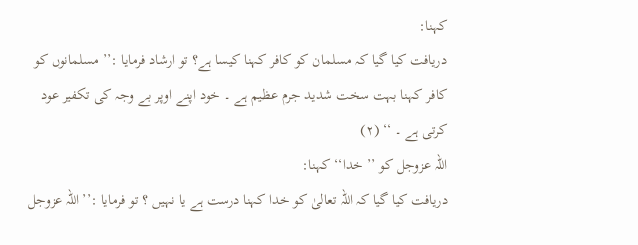کہنا:
دریافت کیا گیا کہ مسلمان کو کافر کہنا کیسا ہے؟ تو ارشاد فرمایا :’’ مسلمانوں کو کافر کہنا بہت سخت شدید جرم عظیم ہے ۔ خود اپنے اوپر بے وجہ کی تکفیر عود کرتی ہے ۔ ‘‘ (۲)
اللہ عزوجل کو ’’ خدا‘‘ کہنا:
دریافت کیا گیا کہ اللہ تعالیٰ کو خدا کہنا درست ہے یا نہیں ؟ تو فرمایا :’’ اللہ عزوجل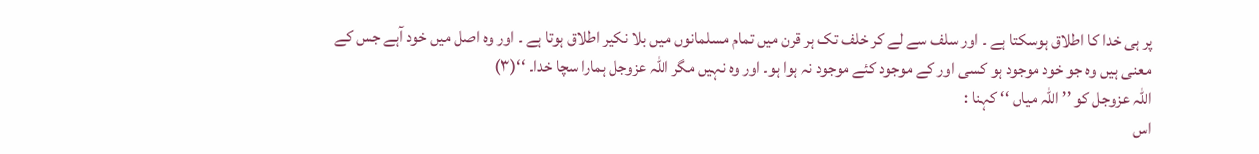پر ہی خدا کا اطلاق ہوسکتا ہے ۔ اور سلف سے لے کر خلف تک ہر قرن میں تمام مسلمانوں میں بلا نکیر اطلاق ہوتا ہے ۔ اور وہ اصل میں خود آہے جس کے معنی ہیں وہ جو خود موجود ہو کسی اور کے موجود کئے موجود نہ ہوا ہو۔ اور وہ نہیں مگر اللہ عزوجل ہمارا سچا خدا۔ ‘‘(۳)
اللہ عزوجل کو ’’ اللہ میاں ‘‘ کہنا :
اس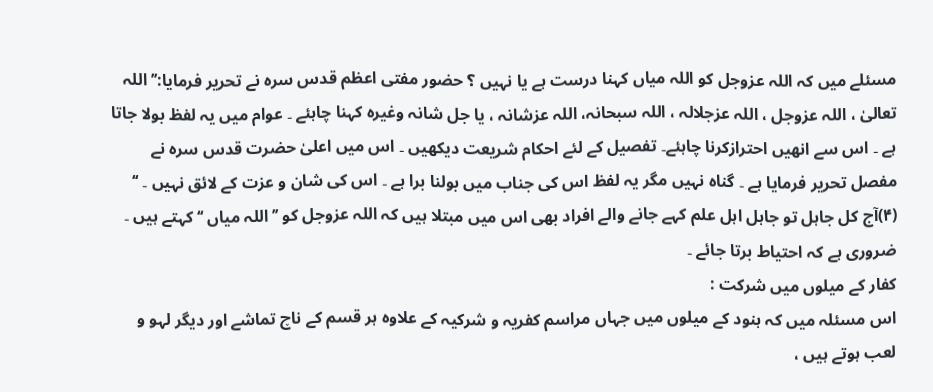مسئلے میں کہ اللہ عزوجل کو اللہ میاں کہنا درست ہے یا نہیں ؟ حضور مفتی اعظم قدس سرہ نے تحریر فرمایا:’’ اللہ تعالیٰ ، اللہ عزوجل ، اللہ عزجلالہ ، اللہ سبحانہ، اللہ عزشانہ ، یا جل شانہ وغیرہ کہنا چاہئے ۔ عوام میں یہ لفظ بولا جاتا ہے ۔ اس سے انھیں احترازکرنا چاہئے۔ تفصیل کے لئے احکام شریعت دیکھیں ۔ اس میں اعلیٰ حضرت قدس سرہ نے مفصل تحریر فرمایا ہے ۔ گناہ نہیں مگر یہ لفظ اس کی جناب میں بولنا برا ہے ۔ اس کی شان و عزت کے لائق نہیں ۔ ‘‘ (۴)آج کل جاہل تو جاہل اہل علم کہے جانے والے افراد بھی اس میں مبتلا ہیں کہ اللہ عزوجل کو ’’اللہ میاں ‘‘ کہتے ہیں ۔ ضروری ہے کہ احتیاط برتا جائے ۔
کفار کے میلوں میں شرکت :
اس مسئلہ میں کہ ہنود کے میلوں میں جہاں مراسم کفریہ و شرکیہ کے علاوہ ہر قسم کے ناچ تماشے اور دیگر لہو و لعب ہوتے ہیں ،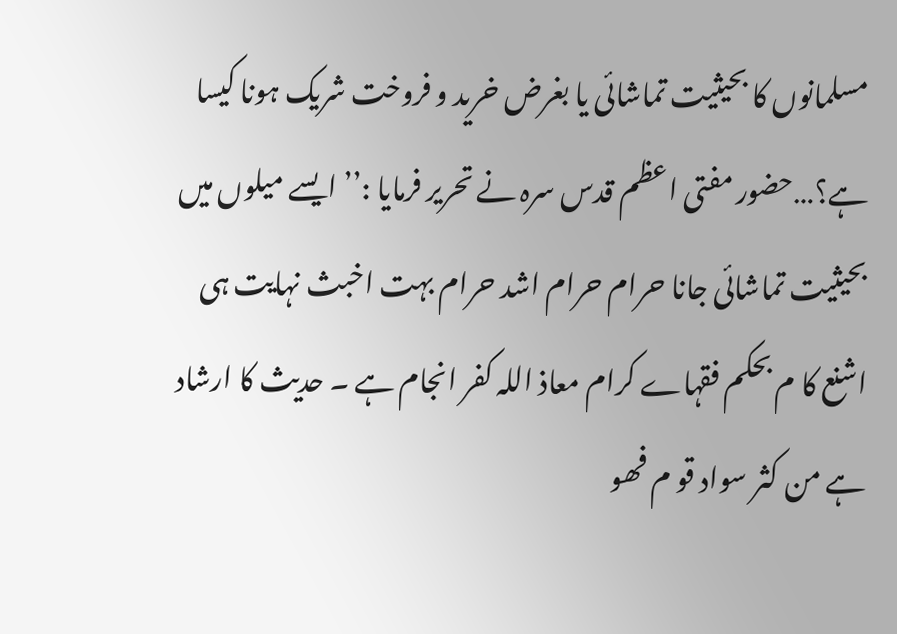مسلمانوں کا بحیثیت تماشائی یا بغرض خرید و فروخت شریک ہونا کیسا ہے؟…حضور مفتی اعظم قدس سرہ نے تحریر فرمایا :’’ ایسے میلوں میں بحیثیت تماشائی جانا حرام حرام اشد حرام بہت اخبث نہایت ہی اشنع کا م بحکم فقہاے کرام معاذ اللہ کفر انجام ہے ۔ حدیث کا ارشاد ہے من کثر سواد قو م فھو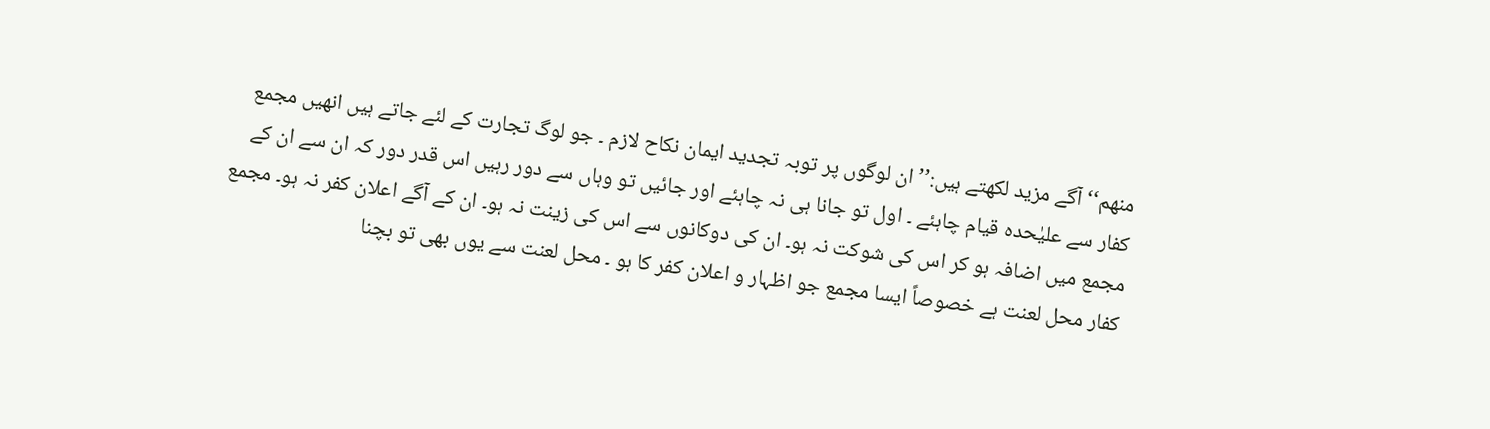منھم‘‘ آگے مزید لکھتے ہیں:’’ ان لوگوں پر توبہ تجدید ایمان نکاح لازم ۔ جو لوگ تجارت کے لئے جاتے ہیں انھیں مجمع کفار سے علیٰحدہ قیام چاہئے ۔ اول تو جانا ہی نہ چاہئے اور جائیں تو وہاں سے دور رہیں اس قدر دور کہ ان سے ان کے مجمع میں اضافہ ہو کر اس کی شوکت نہ ہو۔ ان کی دوکانوں سے اس کی زینت نہ ہو۔ ان کے آگے اعلان کفر نہ ہو۔ مجمع کفار محل لعنت ہے خصوصاً ایسا مجمع جو اظہار و اعلان کفر کا ہو ۔ محل لعنت سے یوں بھی تو بچنا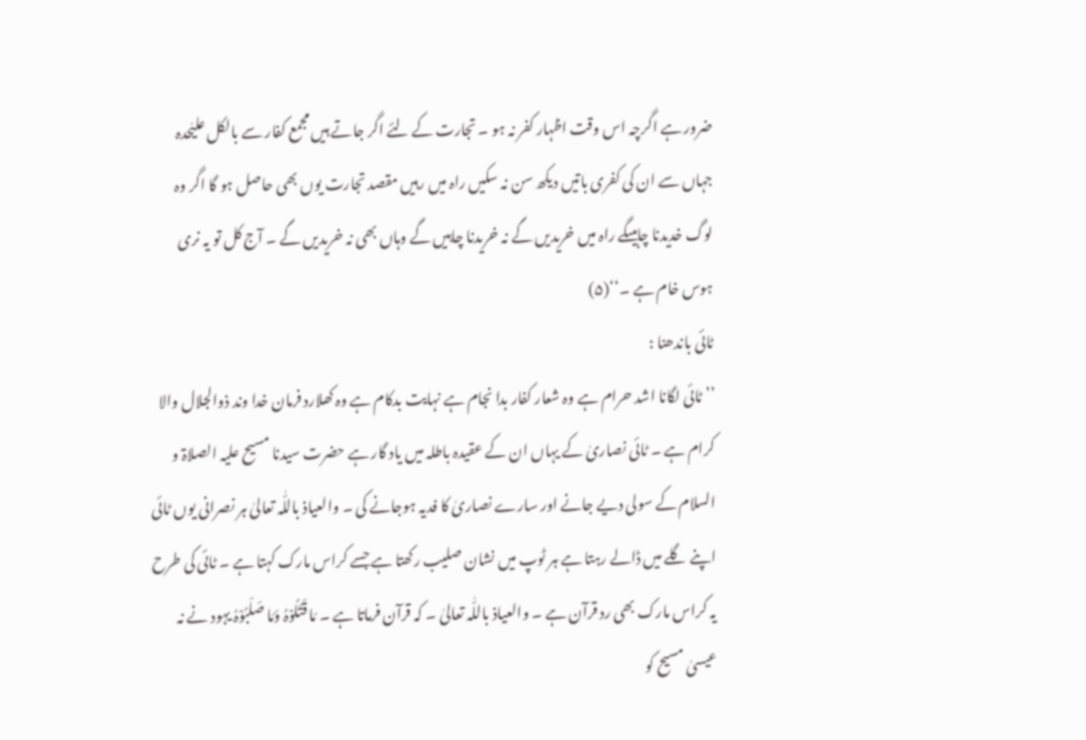ضرور ہے اگرچہ اس وقت اظہار کفر نہ ہو ۔ تجارت کے لئے اگر جاتے ہیں مجمع کفار سے بالکل علیٰحدہ جہاں سے ان کی کفری باتیں دیکھ سن نہ سکیں راہ میں رہیں مقصد تجارت یوں بھی حاصل ہو گا اگر وہ لوگ خدیدنا چاہیںگے راہ میں خریدیں گے نہ خریدنا چاہیں گے وہاں بھی نہ خریدیں گے ۔ آج کل تو یہ نری ہوس خام ہے ۔‘‘(۵)
ٹائی باندھنا :
’’ ٹائی لگانا اشد حرام ہے وہ شعار کفار بدا نجام ہے نہایت بدکام ہے وہ کھلارد فرمان خدا وند ذوالجلال والا کرام ہے ۔ ٹائی نصاریٰ کے یہاں ان کے عقیدہ باطلہ میں یاد گار ہے حضرت سیدنا مسیح علیہ الصلاۃ و السلام کے سولی دیے جانے اور سارے نصاریٰ کا فدیہ ہوجانے کی ۔ والعیاذ باللّٰہ تعالیٰ ہر نصرانی یوں ٹائی اپنے گلے میں ڈالے رہتا ہے ہر ٹوپ میں نشان صلیب رکھتا ہے جسے کراس مارک کہتا ہے ۔ ٹائی کی طرح یہ کراس مارک بھی رد قرآن ہے ۔ والعیاذ باللّٰہ تعالیٰ ۔ کہ قرآن فرماتا ہے ۔ مَا قَتَلُوْہُ وَمَا صَلَبُوْہُ یہود نے نہ عیسیٰ مسیح کو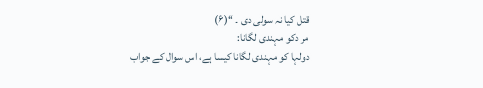قتل کیا نہ سولی دی ۔ ‘‘(۶)
مر دکو مہندی لگانا:
دولہا کو مہندی لگانا کیسا ہے، اس سوال کے جواب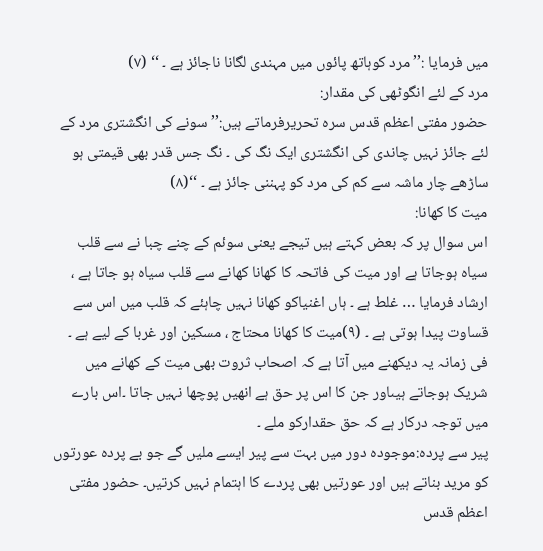میں فرمایا :’’ مرد کوہاتھ پائوں میں مہندی لگانا ناجائز ہے ۔ ‘‘ (۷)
مرد کے لئے انگوٹھی کی مقدار:
حضور مفتی اعظم قدس سرہ تحریرفرماتے ہیں:’’ سونے کی انگشتری مرد کے لئے جائز نہیں چاندی کی انگشتری ایک نگ کی ۔ نگ جس قدر بھی قیمتی ہو ساڑھے چار ماشہ سے کم کی مرد کو پہننی جائز ہے ۔ ‘‘(۸)
میت کا کھانا:
اس سوال پر کہ بعض کہتے ہیں تیجے یعنی سوئم کے چنے چبا نے سے قلب سیاہ ہوجاتا ہے اور میت کی فاتحہ کا کھانا کھانے سے قلب سیاہ ہو جاتا ہے ، ارشاد فرمایا … غلط ہے ۔ ہاں اغنیاکو کھانا نہیں چاہئے کہ قلب میں اس سے قساوت پیدا ہوتی ہے ۔ (۹)میت کا کھانا محتاج ، مسکین اور غربا کے لیے ہے ۔ فی زمانہ یہ دیکھنے میں آتا ہے کہ اصحاب ثروت بھی میت کے کھانے میں شریک ہوجاتے ہیںاور جن کا اس پر حق ہے انھیں پوچھا نہیں جاتا ۔اس بارے میں توجہ درکار ہے کہ حق حقدارکو ملے ۔
پیر سے پردہ:موجودہ دور میں بہت سے پیر ایسے ملیں گے جو بے پردہ عورتوں کو مرید بناتے ہیں اور عورتیں بھی پردے کا اہتمام نہیں کرتیں۔ حضور مفتی اعظم قدس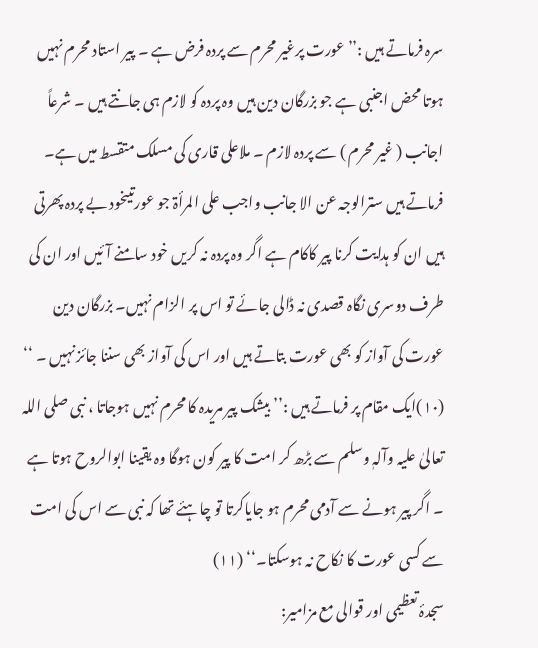سرہ فرماتے ہیں :’’ عورت پرغیر محرم سے پردہ فرض ہے ۔ پیر استاد محرم نہیں ہوتا محض اجنبی ہے جو بزرگان دین ہیں وہ پردہ کو لازم ہی جانتے ہیں ۔ شرعاً اجانب ( غیر محرم ) سے پردہ لازم ۔ ملاعلی قاری کی مسلک متقسط میں ہے۔ فرماتے ہیں سترالوجہ عن الا جانب واجب علی المرأۃ جو عورتیںخود بے پردہ پھرتی ہیں ان کو ہدایت کرنا پیر کاکام ہے اگر وہ پردہ نہ کریں خود سامنے آئیں اور ان کی طرف دوسری نگاہ قصدی نہ ڈالی جائے تو اس پر الزام نہیں۔ بزرگان دین عورت کی آواز کو بھی عورت بتاتے ہیں اور اس کی آواز بھی سننا جائز نہیں ۔ ‘‘ (۱۰)ایک مقام پر فرماتے ہیں :’’ بیشک پیر مریدہ کا محرم نہیں ہوجاتا ، نبی صلی اللہ تعالیٰ علیہ وآلہٖ وسلم سے بڑھ کر امت کا پیر کون ہوگا وہ یقینا ابوالروح ہوتا ہے ۔ اگر پیر ہونے سے آدمی محرم ہو جایاکرتا تو چاہئے تھا کہ نبی سے اس کی امت سے کسی عورت کا نکاح نہ ہوسکتا۔‘‘ (۱۱)
سجدۂ تعظیمی اور قوالی مع مزامیر: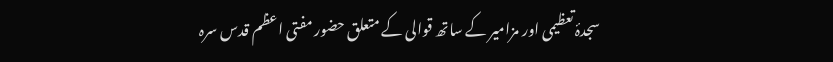سجدۂ تعظیمی اور مزامیر کے ساتھ قوالی کے متعلق حضور مفتی اعظم قدس سرہ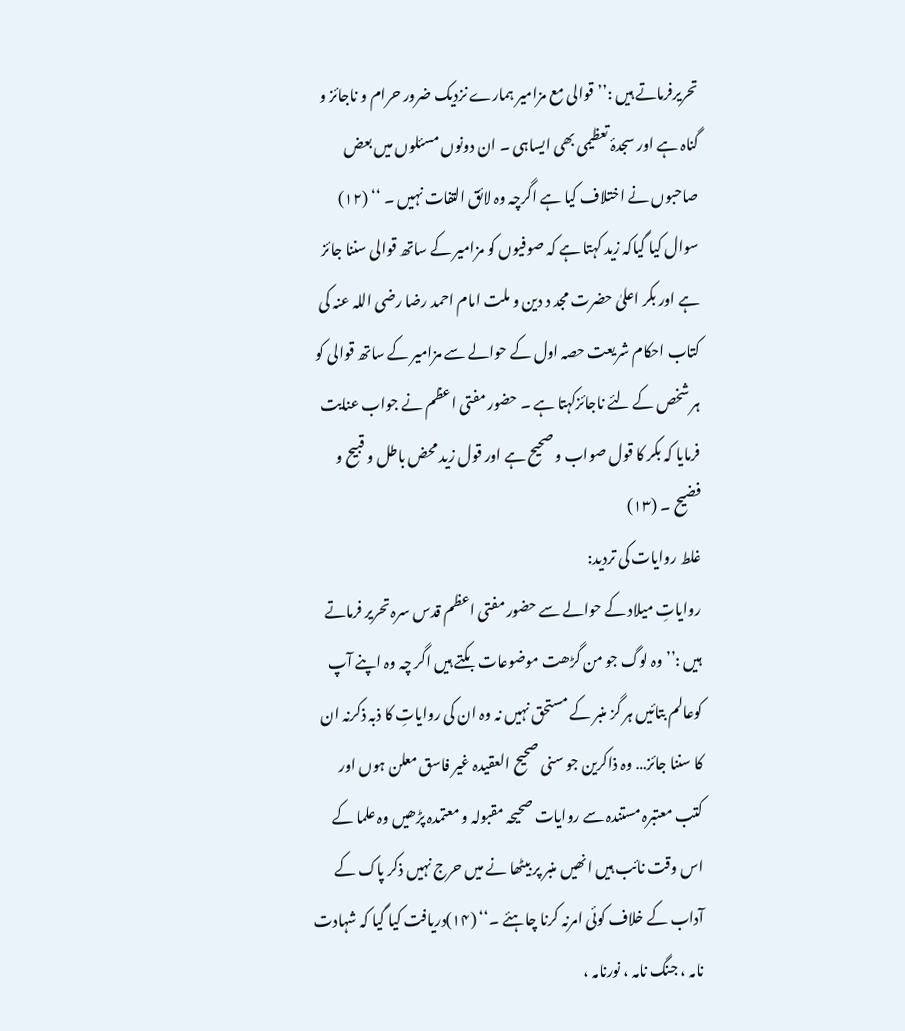تحریرفرماتے ہیں :’’قوالی مع مزامیر ہمارے نزدیک ضرور حرام و ناجائز و گناہ ہے اور سجدۂ تعظیمی بھی ایساہی ۔ ان دونوں مسئلوں میں بعض صاحبوں نے اختلاف کیا ہے اگرچہ وہ لائق التفات نہیں ۔ ‘‘ (۱۲) سوال کیا گیاکہ زید کہتا ہے کہ صوفیوں کو مزامیر کے ساتھ قوالی سننا جائز ہے اور بکر اعلیٰ حضرت مجد د دین و ملت امام احمد رضا رضی اللہ عنہ کی کتاب احکام شریعت حصہ اول کے حوالے سے مزامیر کے ساتھ قوالی کو ہر شخص کے لئے ناجائزکہتا ہے ۔ حضور مفتی اعظم نے جواب عنایت فرمایا کہ بکر کا قول صواب و صحیح ہے اور قول زید محض باطل و قبیح و فضیح ۔ (۱۳)
غلط روایات کی تردید:
روایاتِ میلاد کے حوالے سے حضور مفتی اعظم قدس سرہ تحریر فرماتے ہیں :’’ وہ لوگ جو من گڑھت موضوعات بکتے ہیں اگر چہ وہ اپنے آپ کوعالم بتائیں ہر گز منبر کے مستحق نہیں نہ وہ ان کی روایاتِ کا ذبہ ذکرنہ ان کا سننا جائز… وہ ذاکرین جو سنی صحیح العقیدہ غیر فاسق معلن ہوں اور کتب معتبرہ مستندہ سے روایات صحیحہ مقبولہ و معتمدہ پڑھیں وہ علما کے اس وقت نائب ہیں انھیں منبر پر بیٹھا نے میں حرج نہیں ذکر پاک کے آداب کے خلاف کوئی امرنہ کرنا چاہئے ۔‘‘ (۱۴)دریافت کیا گیا کہ شہادت نامہ ، جنگ نامہ ، نورنامہ ،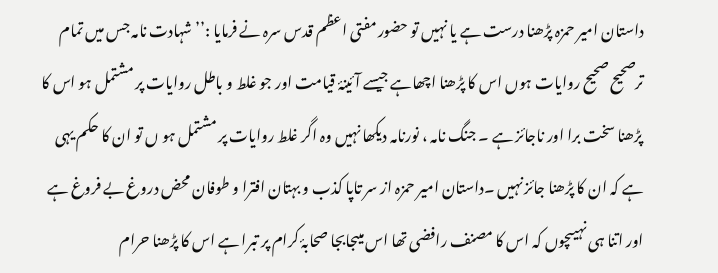داستان امیر حمزہ پڑھنا درست ہے یا نہیں تو حضور مفتی اعظم قدس سرہ نے فرمایا :’’ شہادت نامہ جس میں تمام ترصحیح صحیح روایات ہوں اس کا پڑھنا اچھاہے جیسے آئینۂ قیامت اور جو غلط و باطل روایات پر مشتمل ہو اس کا پڑھنا سخت برا اور ناجائز ہے ۔ جنگ نامہ ، نورنامہ دیکھا نہیں وہ اگر غلط روایات پر مشتمل ہو ں تو ان کا حکم یہی ہے کہ ان کا پڑھنا جائز نہیں ۔داستان امیر حمزہ از سر تاپا کذب و بہتان افترا و طوفان محض دروغ بے فروغ ہے اور اتنا ہی نہیںچوں کہ اس کا مصنف رافضی تھا اس میںجابجا صحابۂ کرام پر تبرا ہے اس کا پڑھنا حرام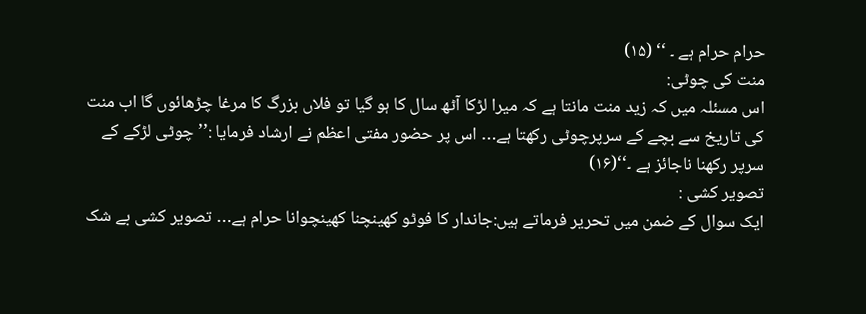حرام حرام ہے ۔ ‘‘ (۱۵)
منت کی چوٹی:
اس مسئلہ میں کہ زید منت مانتا ہے کہ میرا لڑکا آٹھ سال کا ہو گیا تو فلاں بزرگ کا مرغا چڑھائوں گا اب منت کی تاریخ سے بچے کے سرپرچوٹی رکھتا ہے… اس پر حضور مفتی اعظم نے ارشاد فرمایا :’’ چوٹی لڑکے کے سرپر رکھنا ناجائز ہے ۔‘‘(۱۶)
تصویر کشی :
ایک سوال کے ضمن میں تحریر فرماتے ہیں:جاندار کا فوٹو کھینچنا کھینچوانا حرام ہے… تصویر کشی بے شک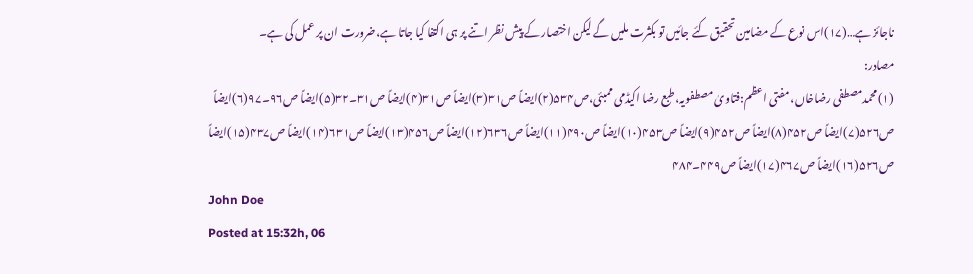ناجائز ہے…(۱۷)اس نوع کے مضامین تحقیق کئے جائیں تو بکثرت ملیں گے لیکن اختصار کے پیش نظر اتنے پر ہی اکتفا کیا جاتا ہے،ضرورت ان پر عمل کی ہے۔
مصادر:
(۱)محمدمصطفی رضاخاں، مفتی اعظم:فتاویٰ مصطفویہ،طبع رضا اکیڈمی ممبئی،ص۵۳۴(۲)ایضاً ص۳۱(۳)ایضاً ص۳۱(۴)ایضاً ص۳۱۔۳۲(۵)ایضاً ص۹۶۔۹۷(۶)ایضاً ص۵۲۶(۷)ایضاً ص۴۵۲(۸)ایضاً ص۴۵۲(۹)ایضاً ص۴۵۳(۱۰)ایضاً ص۴۹۰(۱۱)ایضاً ص۶۳۶(۱۲)ایضاً ص۴۵۶(۱۳)ایضاً ص۶۳۱(۱۴)ایضاً ص۴۳۷(۱۵)ایضاً ص۵۲۶(۱۶)ایضاً ص۴۶۷(۱۷)ایضاً ص۴۴۹۔۴۸۴
John Doe
Posted at 15:32h, 06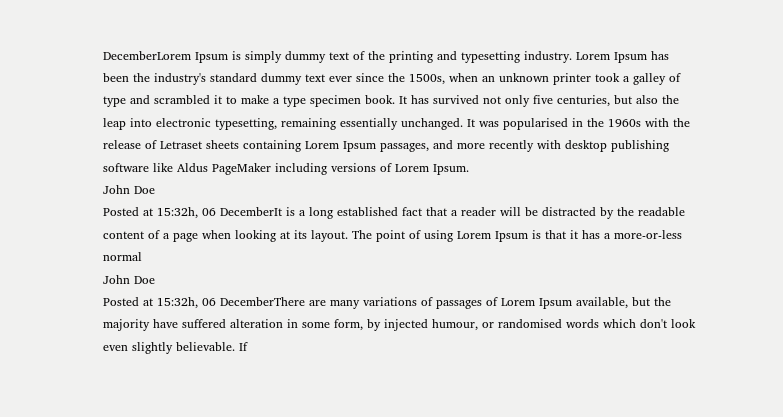DecemberLorem Ipsum is simply dummy text of the printing and typesetting industry. Lorem Ipsum has been the industry's standard dummy text ever since the 1500s, when an unknown printer took a galley of type and scrambled it to make a type specimen book. It has survived not only five centuries, but also the leap into electronic typesetting, remaining essentially unchanged. It was popularised in the 1960s with the release of Letraset sheets containing Lorem Ipsum passages, and more recently with desktop publishing software like Aldus PageMaker including versions of Lorem Ipsum.
John Doe
Posted at 15:32h, 06 DecemberIt is a long established fact that a reader will be distracted by the readable content of a page when looking at its layout. The point of using Lorem Ipsum is that it has a more-or-less normal
John Doe
Posted at 15:32h, 06 DecemberThere are many variations of passages of Lorem Ipsum available, but the majority have suffered alteration in some form, by injected humour, or randomised words which don't look even slightly believable. If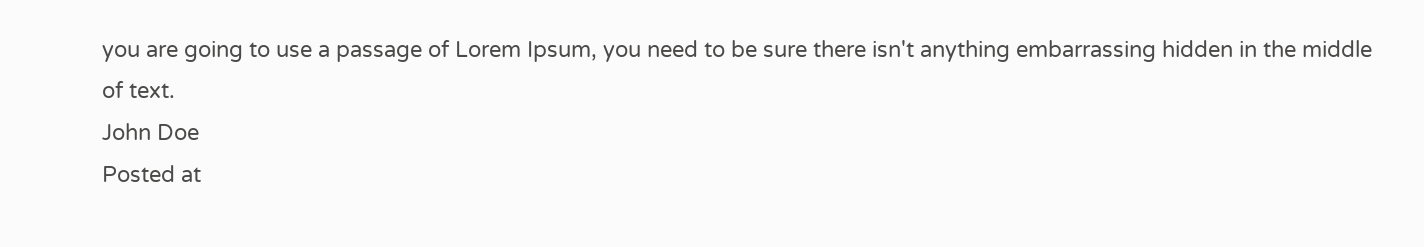you are going to use a passage of Lorem Ipsum, you need to be sure there isn't anything embarrassing hidden in the middle of text.
John Doe
Posted at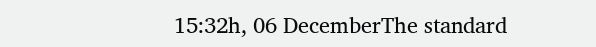15:32h, 06 DecemberThe standard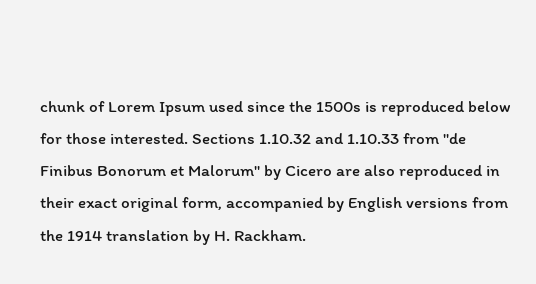chunk of Lorem Ipsum used since the 1500s is reproduced below for those interested. Sections 1.10.32 and 1.10.33 from "de Finibus Bonorum et Malorum" by Cicero are also reproduced in their exact original form, accompanied by English versions from the 1914 translation by H. Rackham.